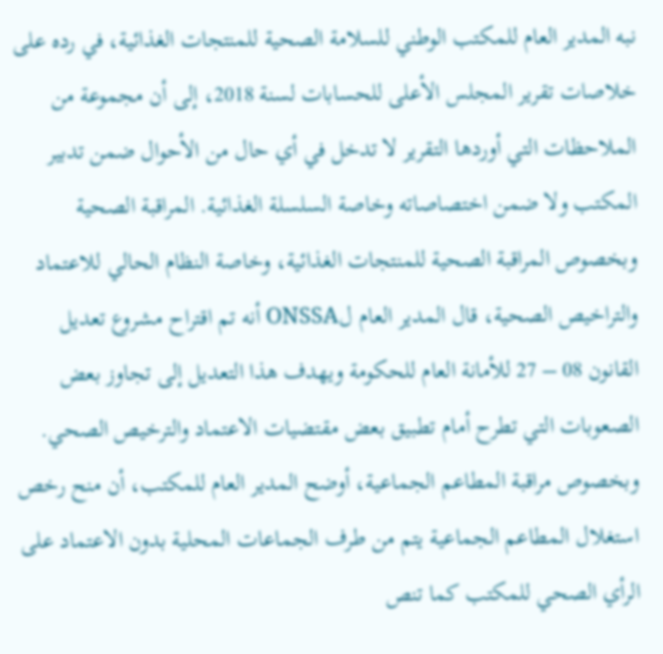نبه المدير العام للمكتب الوطني للسلامة الصحية للمنتجات الغذائية، في رده على خلاصات تقرير المجلس الأعلى للحسابات لسنة 2018، إلى أن مجموعة من الملاحظات التي أوردها التقرير لا تدخل في أي حال من الأحوال ضمن تدبير المكتب ولا ضمن اختصاصاته وخاصة السلسلة الغذائية. المراقبة الصحية وبخصوص المراقبة الصحية للمنتجات الغذائية، وخاصة النظام الحالي للاعتماد والتراخيص الصحية، قال المدير العام لONSSA أنه تم اقتراح مشروع تعديل القانون 08 – 27 للأمانة العام للحكومة ويهدف هذا التعديل إلى تجاوز بعض الصعوبات التي تطرح أمام تطبيق بعض مقتضيات الاعتماد والترخيص الصحي. وبخصوص مراقبة المطاعم الجماعية، أوضح المدير العام للمكتب، أن منح رخص استغلال المطاعم الجماعية يتم من طرف الجماعات المحلية بدون الاعتماد على الرأي الصحي للمكتب كما تنص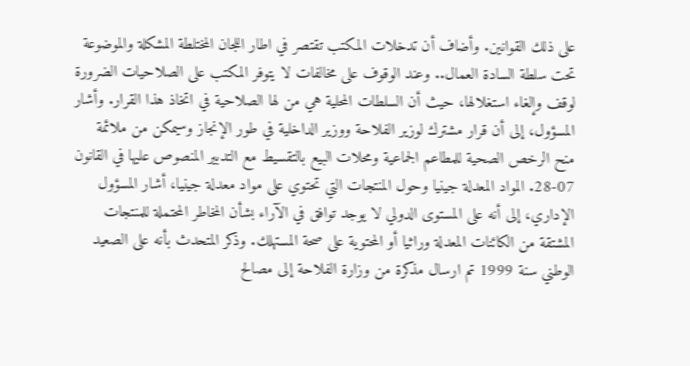على ذلك القوانين. وأضاف أن تدخلات المكتب تقتصر في اطار اللجان المختلطة المشكلة والموضوعة تحت سلطة السادة العمال.. وعند الوقوف على مخالفات لا يتوفر المكتب على الصلاحيات الضرورة لوقف وإلغاء استغلالها، حيث أن السلطات المحلية هي من لها الصلاحية في اتخاذ هذا القرار. وأشار المسؤول، إلى أن قرار مشترك لوزير الفلاحة ووزير الداخلية في طور الإنجاز وسيمكن من ملائمة منح الرخص الصحية للمطاعم الجماعية ومحلات البيع بالتقسيط مع التدبير المنصوص عليها في القانون 07-28. المواد المعدلة جينيا وحول المنتجات التي تحتوي على مواد معدلة جينيا، أشار المسؤول الإداري، إلى أنه على المستوى الدولي لا يوجد توافق في الآراء بشأن المخاطر المحتملة للمنتجات المشتقة من الكائنات المعدلة وراثيا أو المحتوية على صحة المستهلك. وذكر المتحدث بأنه على الصعيد الوطني سنة 1999 تم ارسال مذكرة من وزارة الفلاحة إلى مصالح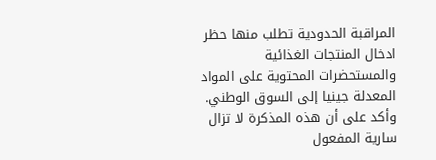المراقبة الحدودية تطلب منها حظر ادخال المنتجات الغذائية والمستحضرات المحتوية على المواد المعدلة جينيا إلى السوق الوطني. وأكد على أن هذه المذكرة لا تزال سارية المفعول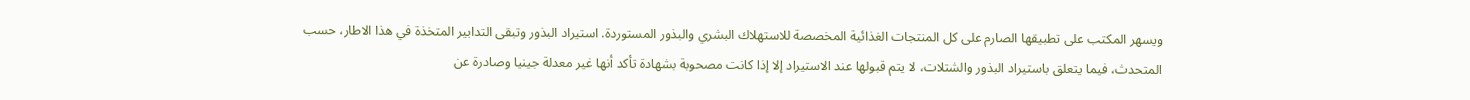ويسهر المكتب على تطبيقها الصارم على كل المنتجات الغذائية المخصصة للاستهلاك البشري والبذور المستوردة. استيراد البذور وتبقى التدابير المتخذة في هذا الاطار، حسب المتحدث، فيما يتعلق باستيراد البذور والشتلات، لا يتم قبولها عند الاستيراد إلا إذا كانت مصحوبة بشهادة تأكد أنها غير معدلة جينيا وصادرة عن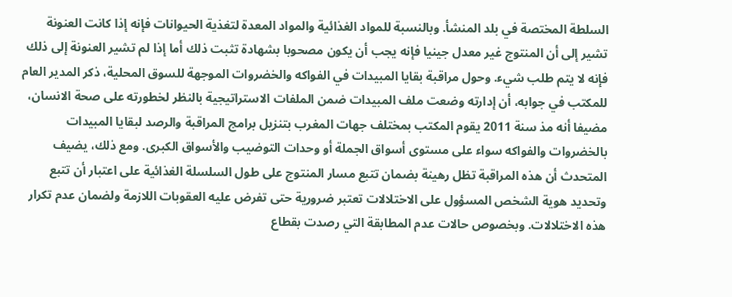السلطة المختصة في بلد المنشأ. وبالنسبة للمواد الغذائية والمواد المعدة لتغذية الحيوانات فإنه إذا كانت العنونة تشير إلى أن المنتوج غير معدل جينيا فإنه يجب أن يكون مصحوبا بشهادة تثبت ذلك أما إذا لم تشير العنونة إلى ذلك فإنه لا يتم طلب شيء. وحول مراقبة بقايا المبيدات في الفواكه والخضروات الموجهة للسوق المحلية، ذكر المدير العام للمكتب في جوابه، أن إدارته وضعت ملف المبيدات ضمن الملفات الاستراتيجية بالنظر لخطورته على صحة الانسان، مضيفا أنه مذ سنة 2011 يقوم المكتب بمختلف جهات المغرب بتنزيل برامج المراقبة والرصد لبقايا المبيدات بالخضروات والفواكه سواء على مستوى أسواق الجملة أو وحدات التوضيب والأسواق الكبرى. ومع ذلك، يضيف المتحدث أن هذه المراقبة تظل رهينة بضمان تتبع مسار المنتوج على طول السلسلة الغذائية على اعتبار أن تتبع وتحديد هوية الشخص المسؤول على الاختلالات تعتبر ضرورية حتى تفرض عليه العقوبات اللازمة ولضمان عدم تكرار هذه الاختلالات. وبخصوص حالات عدم المطابقة التي رصدت بقطاع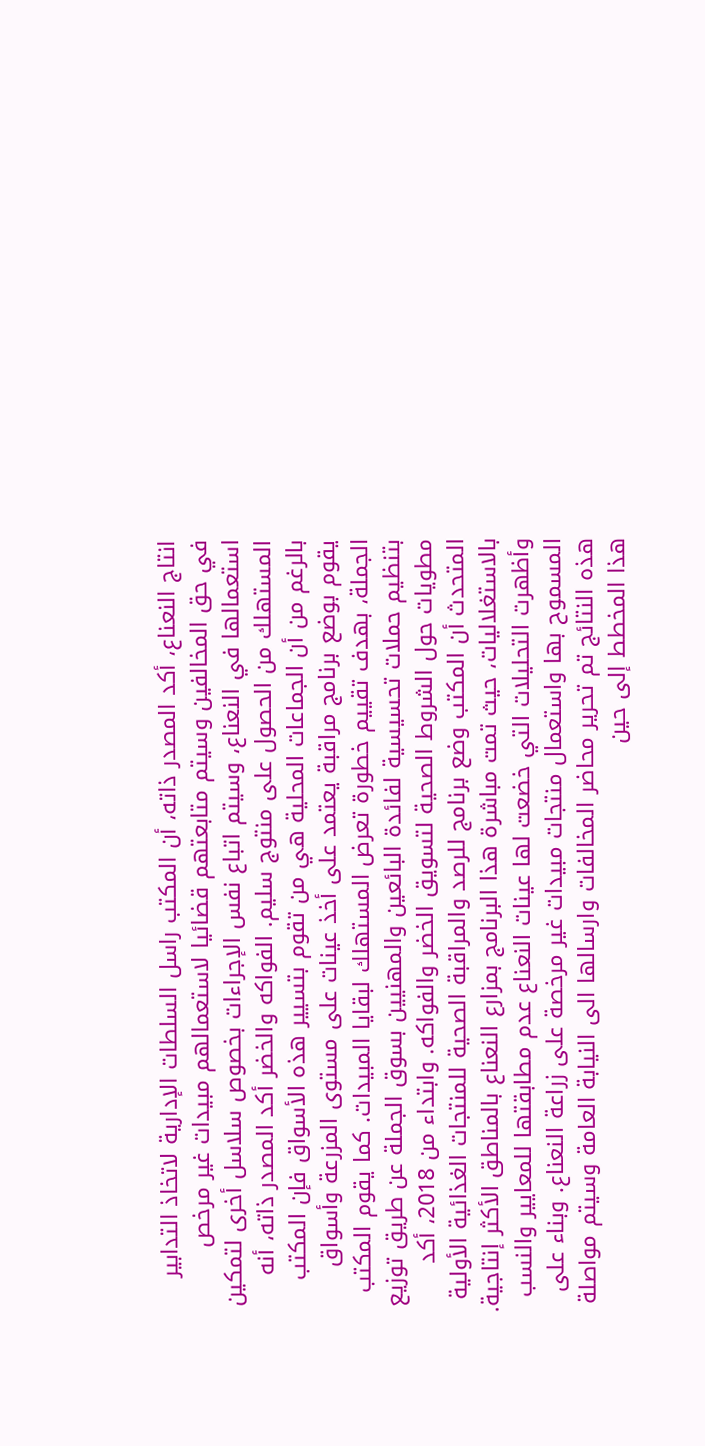انتاج النعناع، أكد المصدر ذاته، أن المكتب راسل السلطات الإدارية لاتخاذ التدابير في حق المخالفين وسيتم متابعتهم قضائيا لاستعمالهم مبيدات غير مرخص استعمالها في النعناع، وسيتم اتباع نفس الإجراءات بخصوص سلاسل أخرى لتمكين المستهلك من الحصول على منتوج سليم. الفواكه والخضر أكد المصدر ذاته، أنه بالرغم من أن الجماعات المحلية هي من تقوم بتسيير هذه الأسواق فإن المكتب يقوم بوضع برنامج مراقبة يعتمد على أخذ عينات على مستوى المزرعة وأسواق الجملة، بهدف تقييم خطورة تعرض المستهلك لبقايا المبيدات. كما يقوم المكتب بتنظيم حملات تحسيسية لفائدة البائعين والمهنيين بسوق الجملة عن طريق توزيع مطويات حول الشروط الصحية لتسويق الخضر والفواكه. وابتداء من 2018، أكد المتحدث أن المكتب وضع برنامج للرصد والمراقبة الصحية للمنتجات الغذائية الأولية بالاستغلاليات، حيث تمت مباشرة هذا البرنامج بمزارع النعناع بالمناطق الأكثر إنتاجية. وأظهرت التحليلات التي خضعت لها عينات النعناع عدم مطابقتها للمعايير والنسب المسموح بها واستعمال منتجات مبيدات غير مرخصة على زراعة النعناع. وبناء على هذه النتائج تم تحرير محاضر المخالفات وارسالها الى النيابة العامة وسيتم مواصلة هذا المخطط إلى حين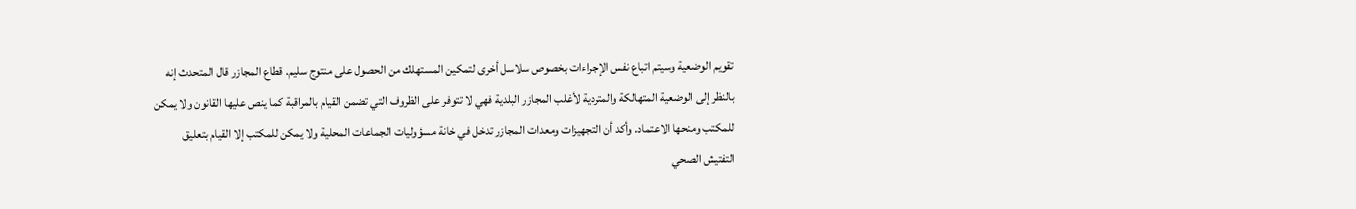تقويم الوضعية وسيتم اتباع نفس الإجراءات بخصوص سلاسل أخرى لتمكين المستهلك من الحصول على منتوج سليم. قطاع المجازر قال المتحدث إنه بالنظر إلى الوضعية المتهالكة والمتردية لأغلب المجازر البلدية فهي لا تتوفر على الظروف التي تضمن القيام بالمراقبة كما ينص عليها القانون ولا يمكن للمكتب ومنحها الاعتماد. وأكد أن التجهيزات ومعدات المجازر تدخل في خانة مسؤوليات الجماعات المحلية ولا يمكن للمكتب إلا القيام بتعليق التفتيش الصحي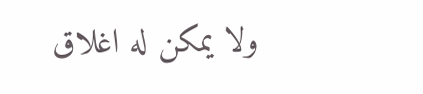ولا يمكن له اغلاق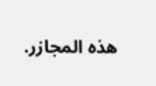هذه المجازر.